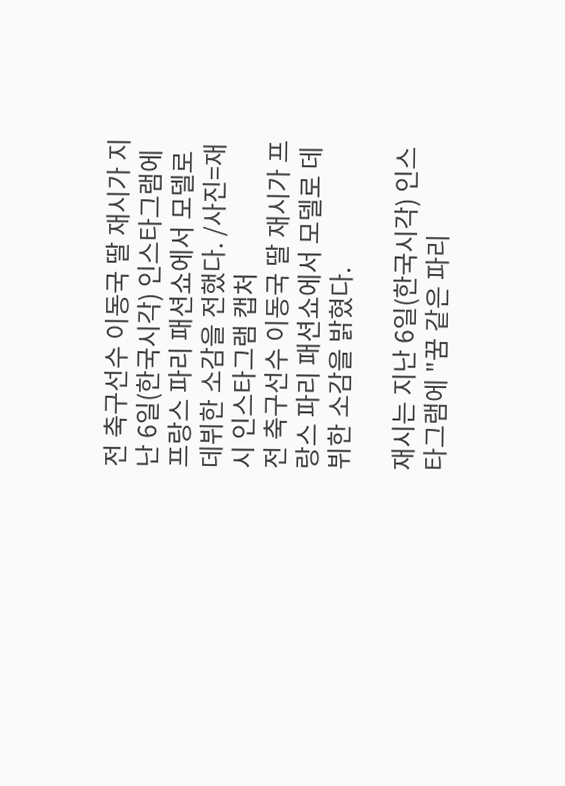전 축구선수 이동국 딸 재시가 지난 6일(한국시각) 인스타그램에 프랑스 파리 패션쇼에서 모델로 데뷔한 소감을 전했다. /사진=재시 인스타그램 캡처
전 축구선수 이동국 딸 재시가 프랑스 파리 패션쇼에서 모델로 데뷔한 소감을 밝혔다.

재시는 지난 6일(한국시각) 인스타그램에 "꿈 같은 파리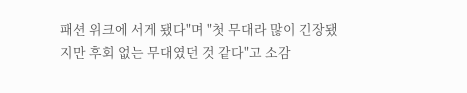패션 위크에 서게 됐다"며 "첫 무대라 많이 긴장됐지만 후회 없는 무대였던 것 같다"고 소감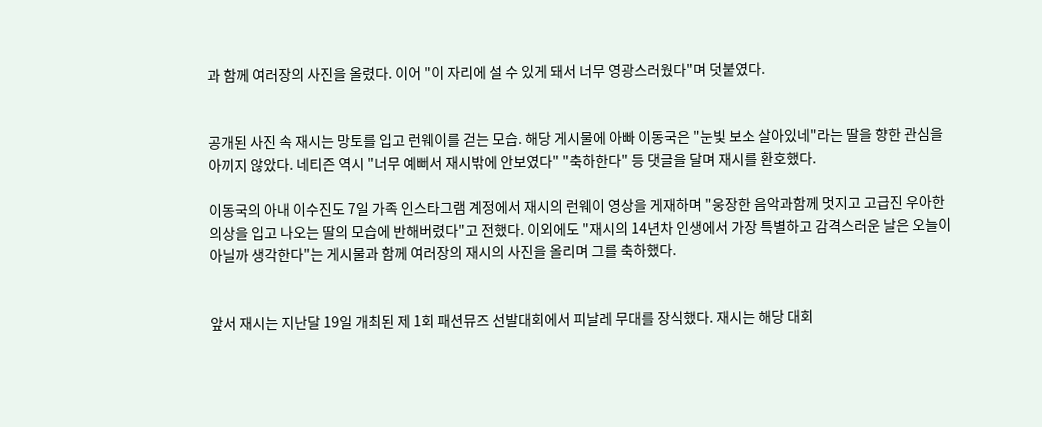과 함께 여러장의 사진을 올렸다. 이어 "이 자리에 설 수 있게 돼서 너무 영광스러웠다"며 덧붙였다.


공개된 사진 속 재시는 망토를 입고 런웨이를 걷는 모습. 해당 게시물에 아빠 이동국은 "눈빛 보소 살아있네"라는 딸을 향한 관심을 아끼지 않았다. 네티즌 역시 "너무 예뻐서 재시밖에 안보였다" "축하한다" 등 댓글을 달며 재시를 환호했다.

이동국의 아내 이수진도 7일 가족 인스타그램 계정에서 재시의 런웨이 영상을 게재하며 "웅장한 음악과함께 멋지고 고급진 우아한 의상을 입고 나오는 딸의 모습에 반해버렸다"고 전했다. 이외에도 "재시의 14년차 인생에서 가장 특별하고 감격스러운 날은 오늘이 아닐까 생각한다"는 게시물과 함께 여러장의 재시의 사진을 올리며 그를 축하했다.


앞서 재시는 지난달 19일 개최된 제 1회 패션뮤즈 선발대회에서 피날레 무대를 장식했다. 재시는 해당 대회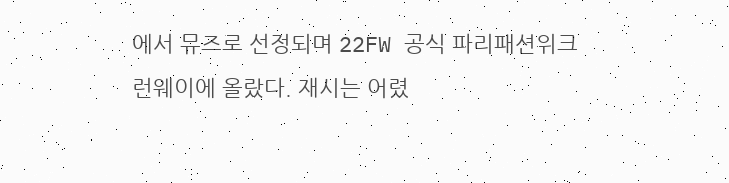에서 뮤즈로 선정되며 22FW 공식 파리패션위크 런웨이에 올랐다. 재시는 어렸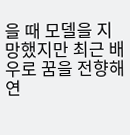을 때 모델을 지망했지만 최근 배우로 꿈을 전향해 연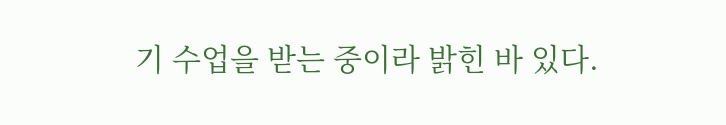기 수업을 받는 중이라 밝힌 바 있다.